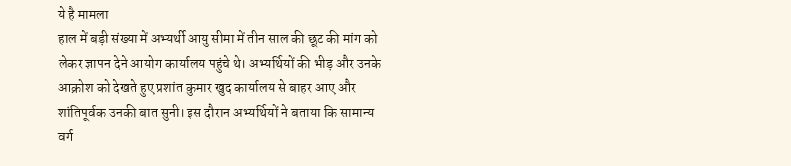ये है मामला
हाल में बड़ी संख्या में अभ्यर्थी आयु सीमा में तीन साल की छूट की मांग को लेकर ज्ञापन देने आयोग कार्यालय पहुंचे थे। अभ्यर्थियों की भीड़ और उनके आक्रोश को देखते हुए प्रशांत कुमार खुद कार्यालय से बाहर आए और शांतिपूर्वक उनकी बात सुनी। इस दौरान अभ्यर्थियों ने बताया कि सामान्य वर्ग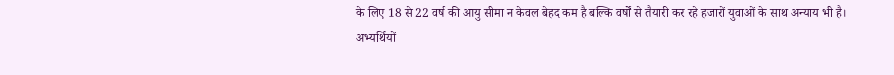के लिए 18 से 22 वर्ष की आयु सीमा न केवल बेहद कम है बल्कि वर्षों से तैयारी कर रहे हजारों युवाओं के साथ अन्याय भी है।
अभ्यर्थियों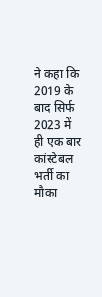ने कहा कि 2019 के बाद सिर्फ 2023 में ही एक बार कांस्टेबल भर्ती का मौका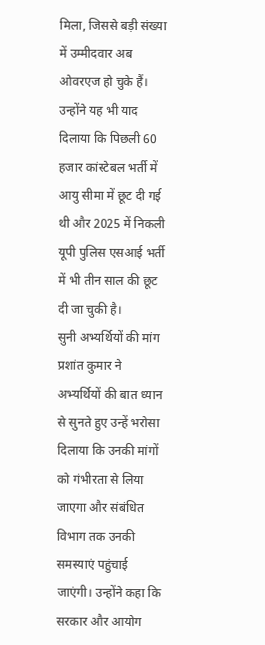मिला, जिससे बड़ी संख्या में उम्मीदवार अब ओवरएज हो चुके हैं। उन्होंने यह भी याद दिलाया कि पिछली 60 हजार कांस्टेबल भर्ती में आयु सीमा में छूट दी गई थी और 2025 में निकली यूपी पुलिस एसआई भर्ती में भी तीन साल की छूट दी जा चुकी है।
सुनी अभ्यर्थियों की मांग
प्रशांत कुमार ने अभ्यर्थियों की बात ध्यान से सुनते हुए उन्हें भरोसा दिलाया कि उनकी मांगों को गंभीरता से लिया जाएगा और संबंधित विभाग तक उनकी समस्याएं पहुंचाई जाएंगी। उन्होंने कहा कि सरकार और आयोग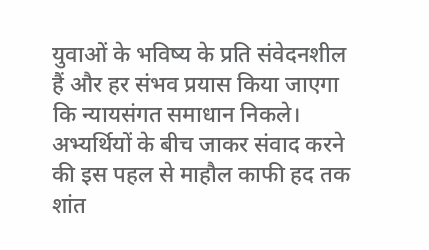युवाओं के भविष्य के प्रति संवेदनशील हैं और हर संभव प्रयास किया जाएगा कि न्यायसंगत समाधान निकले।
अभ्यर्थियों के बीच जाकर संवाद करने की इस पहल से माहौल काफी हद तक शांत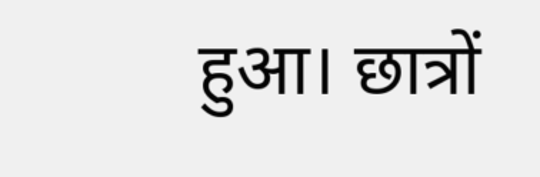हुआ। छात्रों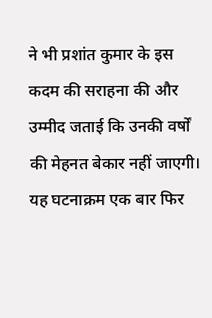ने भी प्रशांत कुमार के इस कदम की सराहना की और उम्मीद जताई कि उनकी वर्षों की मेहनत बेकार नहीं जाएगी। यह घटनाक्रम एक बार फिर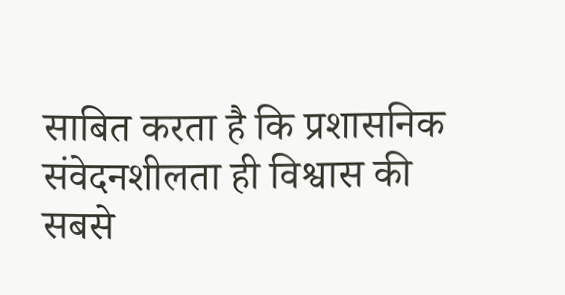साबित करता है कि प्रशासनिक संवेदनशीलता ही विश्वास की सबसे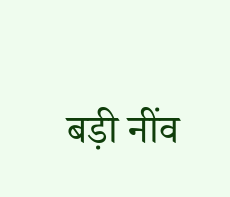बड़ी नींव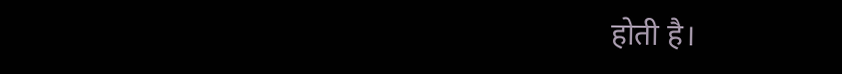होती है।